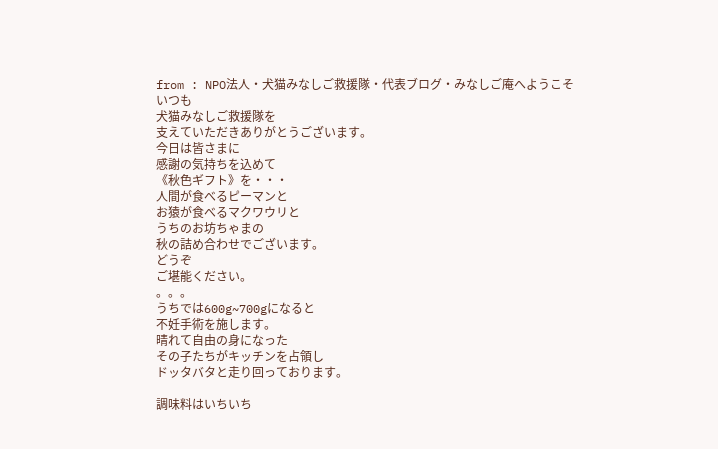from : NPO法人・犬猫みなしご救援隊・代表ブログ・みなしご庵へようこそ
いつも
犬猫みなしご救援隊を
支えていただきありがとうございます。
今日は皆さまに
感謝の気持ちを込めて
《秋色ギフト》を・・・
人間が食べるピーマンと
お猿が食べるマクワウリと
うちのお坊ちゃまの
秋の詰め合わせでございます。
どうぞ
ご堪能ください。
。。。
うちでは600g~700gになると
不妊手術を施します。
晴れて自由の身になった
その子たちがキッチンを占領し
ドッタバタと走り回っております。

調味料はいちいち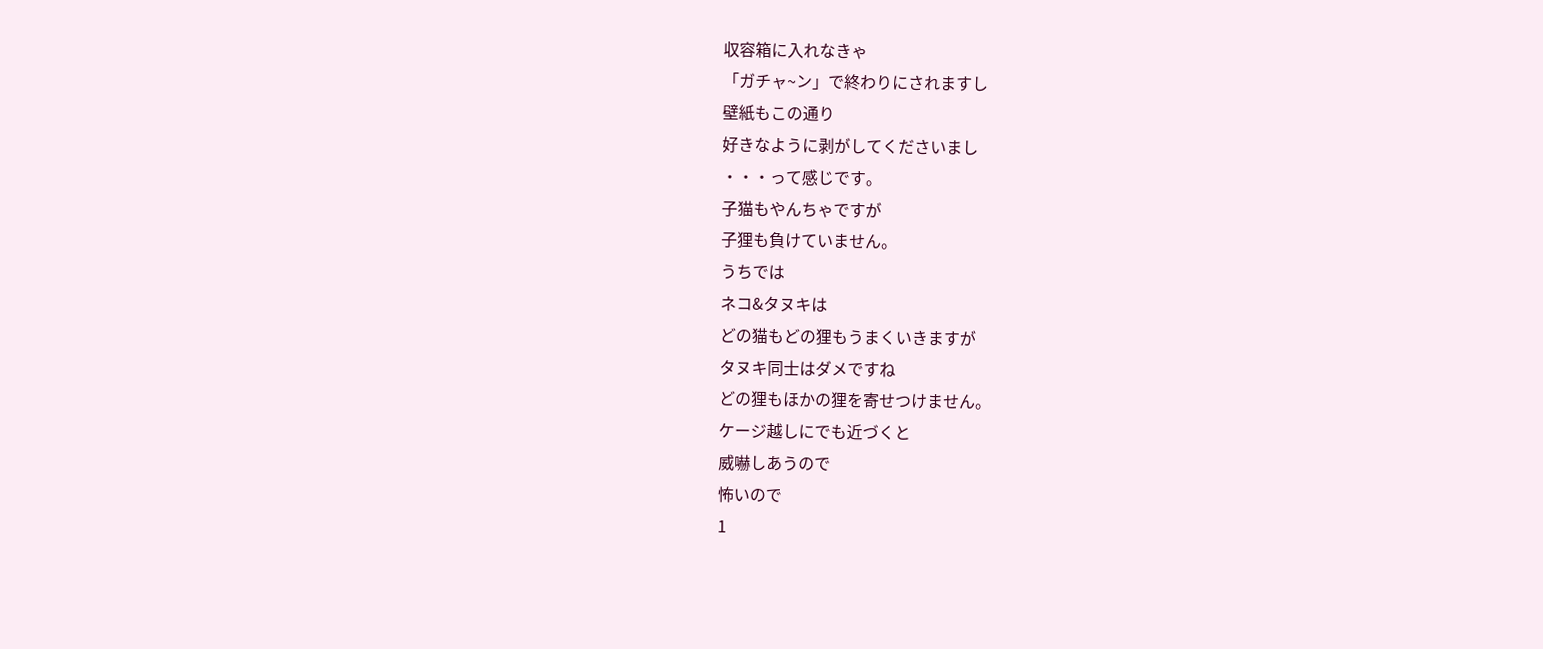収容箱に入れなきゃ
「ガチャ~ン」で終わりにされますし
壁紙もこの通り
好きなように剥がしてくださいまし
・・・って感じです。
子猫もやんちゃですが
子狸も負けていません。
うちでは
ネコ&タヌキは
どの猫もどの狸もうまくいきますが
タヌキ同士はダメですね
どの狸もほかの狸を寄せつけません。
ケージ越しにでも近づくと
威嚇しあうので
怖いので
1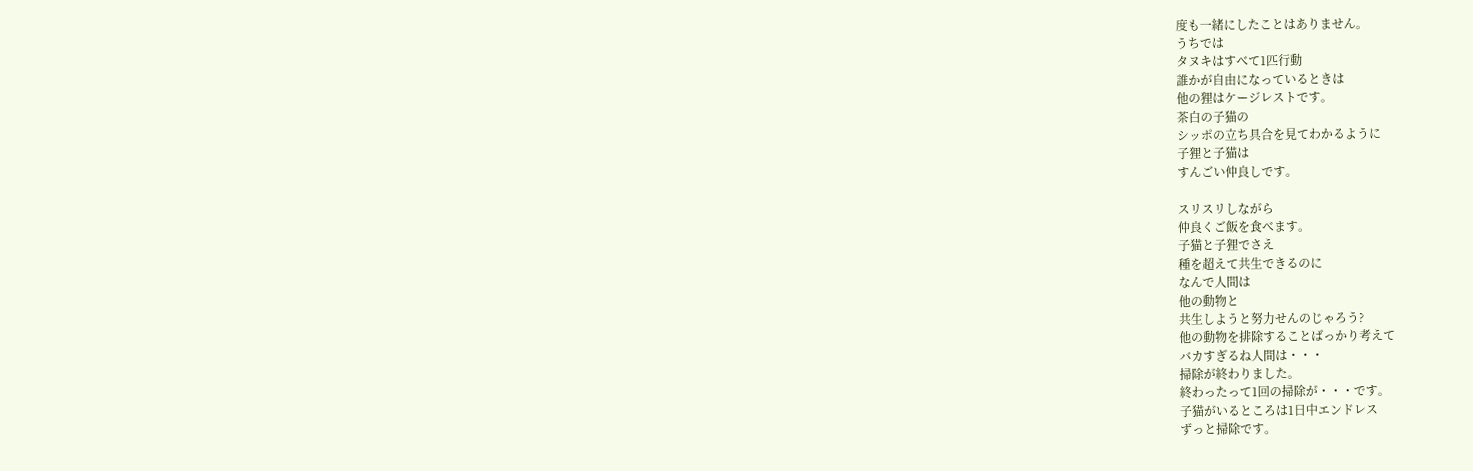度も一緒にしたことはありません。
うちでは
タヌキはすべて1匹行動
誰かが自由になっているときは
他の狸はケージレストです。
茶白の子猫の
シッポの立ち具合を見てわかるように
子狸と子猫は
すんごい仲良しです。

スリスリしながら
仲良くご飯を食べます。
子猫と子狸でさえ
種を超えて共生できるのに
なんで人間は
他の動物と
共生しようと努力せんのじゃろう?
他の動物を排除することばっかり考えて
バカすぎるね人間は・・・
掃除が終わりました。
終わったって1回の掃除が・・・です。
子猫がいるところは1日中エンドレス
ずっと掃除です。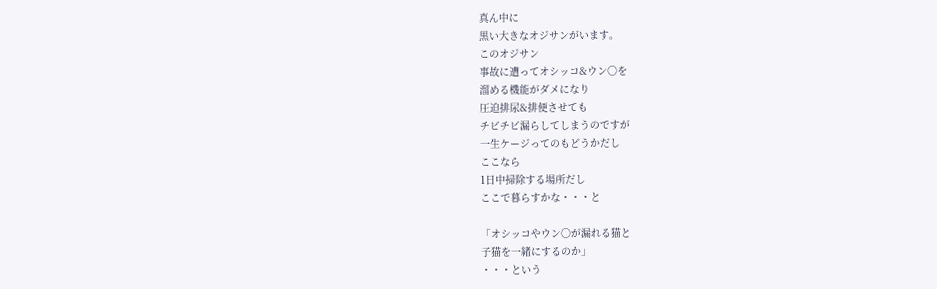真ん中に
黒い大きなオジサンがいます。
このオジサン
事故に遭ってオシッコ&ウン〇を
溜める機能がダメになり
圧迫排尿&排便させても
チビチビ漏らしてしまうのですが
一生ケージってのもどうかだし
ここなら
1日中掃除する場所だし
ここで暮らすかな・・・と

「オシッコやウン〇が漏れる猫と
子猫を一緒にするのか」
・・・という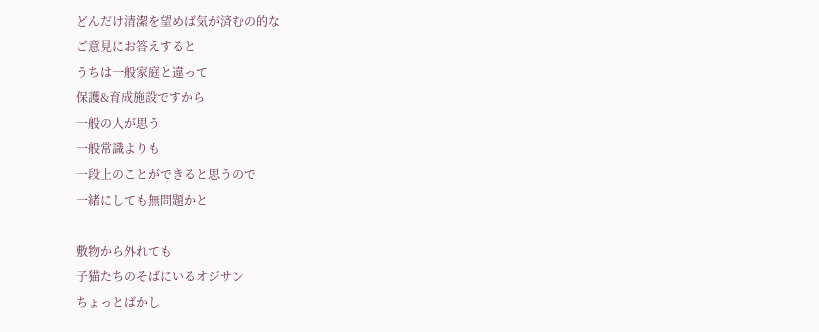どんだけ清潔を望めば気が済むの的な
ご意見にお答えすると
うちは一般家庭と違って
保護&育成施設ですから
一般の人が思う
一般常識よりも
一段上のことができると思うので
一緒にしても無問題かと

敷物から外れても
子猫たちのそばにいるオジサン
ちょっとばかし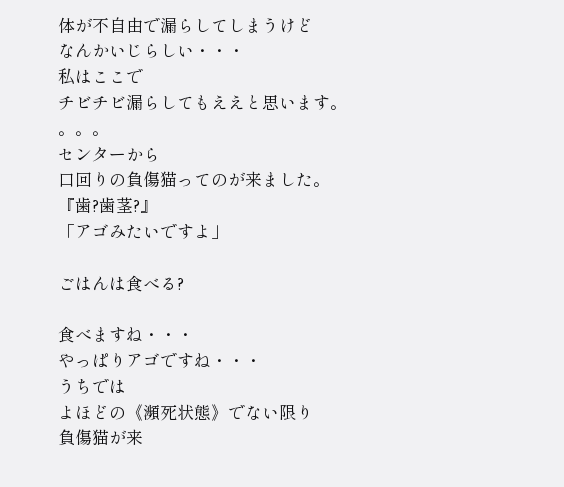体が不自由で漏らしてしまうけど
なんかいじらしい・・・
私はここで
チビチビ漏らしてもええと思います。
。。。
センターから
口回りの負傷猫ってのが来ました。
『歯?歯茎?』
「アゴみたいですよ」

ごはんは食べる?

食べますね・・・
やっぱりアゴですね・・・
うちでは
よほどの《瀕死状態》でない限り
負傷猫が来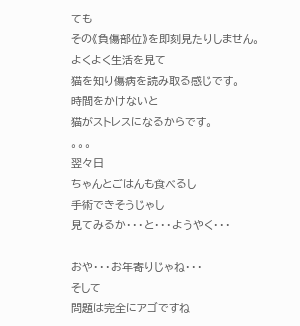ても
その《負傷部位》を即刻見たりしません。
よくよく生活を見て
猫を知り傷病を読み取る感じです。
時間をかけないと
猫がストレスになるからです。
。。。
翌々日
ちゃんとごはんも食べるし
手術できそうじゃし
見てみるか・・・と・・・ようやく・・・

おや・・・お年寄りじゃね・・・
そして
問題は完全にアゴですね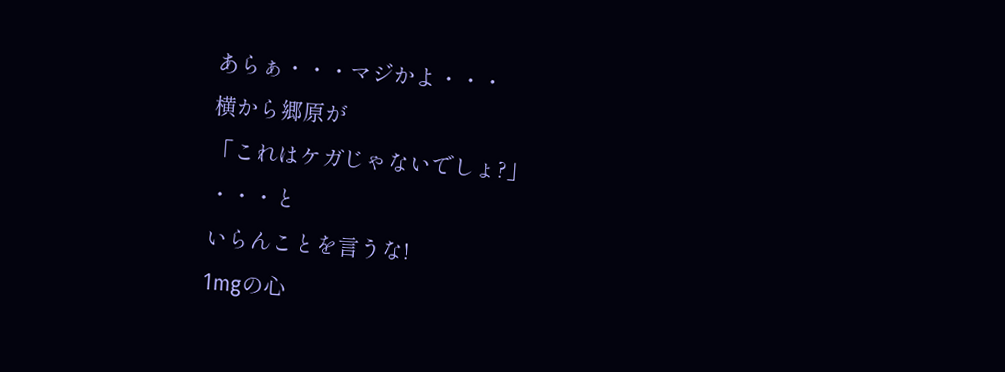あらぁ・・・マジかよ・・・
横から郷原が
「これはケガじゃないでしょ?」
・・・と
いらんことを言うな!
1mgの心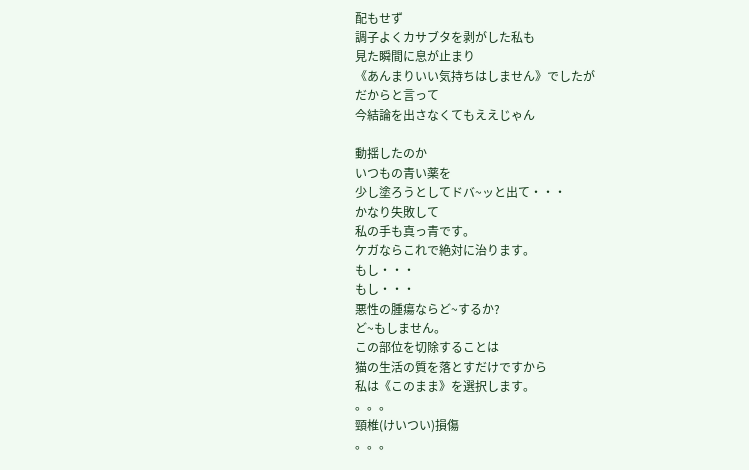配もせず
調子よくカサブタを剥がした私も
見た瞬間に息が止まり
《あんまりいい気持ちはしません》でしたが
だからと言って
今結論を出さなくてもええじゃん

動揺したのか
いつもの青い薬を
少し塗ろうとしてドバ~ッと出て・・・
かなり失敗して
私の手も真っ青です。
ケガならこれで絶対に治ります。
もし・・・
もし・・・
悪性の腫瘍ならど~するか?
ど~もしません。
この部位を切除することは
猫の生活の質を落とすだけですから
私は《このまま》を選択します。
。。。
頸椎(けいつい)損傷
。。。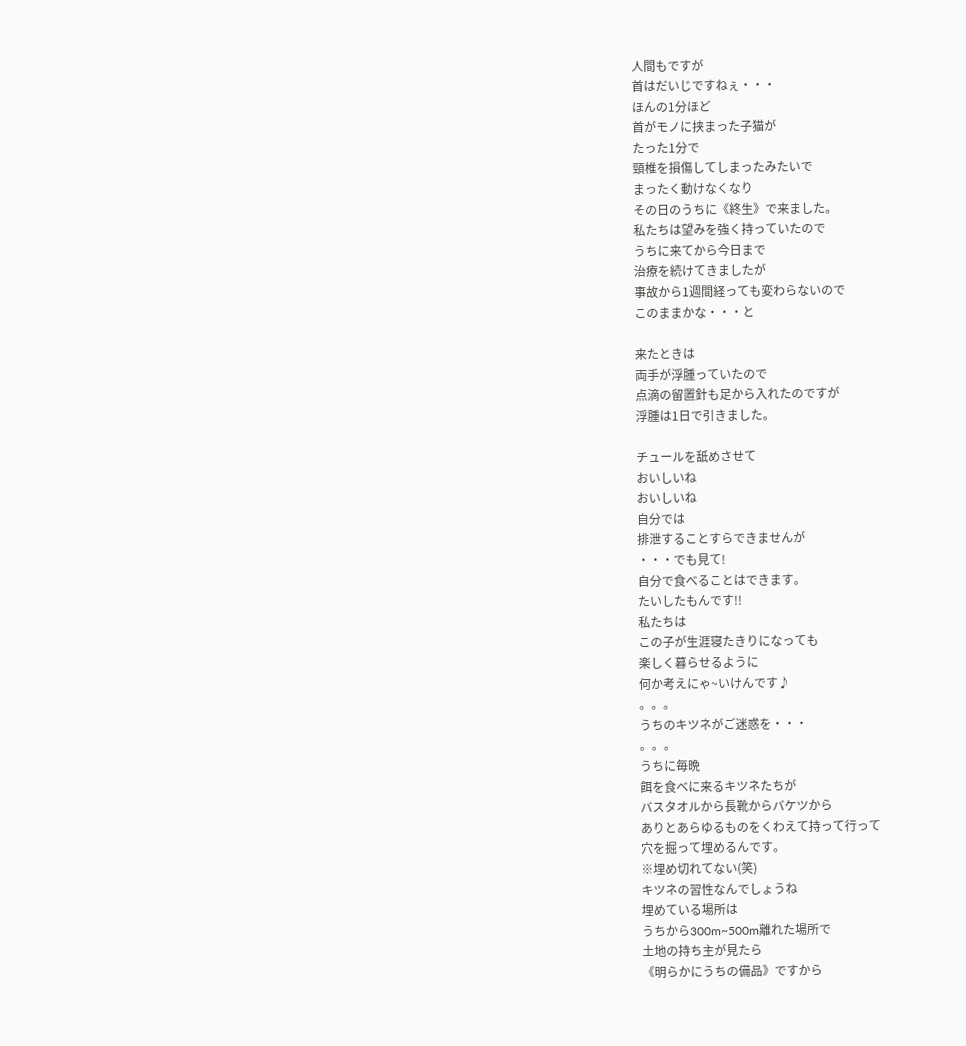人間もですが
首はだいじですねぇ・・・
ほんの1分ほど
首がモノに挟まった子猫が
たった1分で
頸椎を損傷してしまったみたいで
まったく動けなくなり
その日のうちに《終生》で来ました。
私たちは望みを強く持っていたので
うちに来てから今日まで
治療を続けてきましたが
事故から1週間経っても変わらないので
このままかな・・・と

来たときは
両手が浮腫っていたので
点滴の留置針も足から入れたのですが
浮腫は1日で引きました。

チュールを舐めさせて
おいしいね
おいしいね
自分では
排泄することすらできませんが
・・・でも見て!
自分で食べることはできます。
たいしたもんです!!
私たちは
この子が生涯寝たきりになっても
楽しく暮らせるように
何か考えにゃ~いけんです♪
。。。
うちのキツネがご迷惑を・・・
。。。
うちに毎晩
餌を食べに来るキツネたちが
バスタオルから長靴からバケツから
ありとあらゆるものをくわえて持って行って
穴を掘って埋めるんです。
※埋め切れてない(笑)
キツネの習性なんでしょうね
埋めている場所は
うちから300m~500m離れた場所で
土地の持ち主が見たら
《明らかにうちの備品》ですから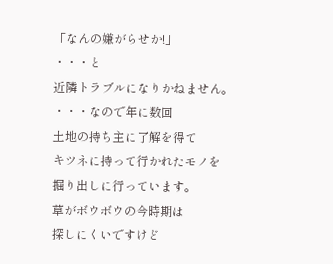「なんの嫌がらせか!」
・・・と
近隣トラブルになりかねません。
・・・なので年に数回
土地の持ち主に了解を得て
キツネに持って行かれたモノを
掘り出しに行っています。
草がボウボウの今時期は
探しにくいですけど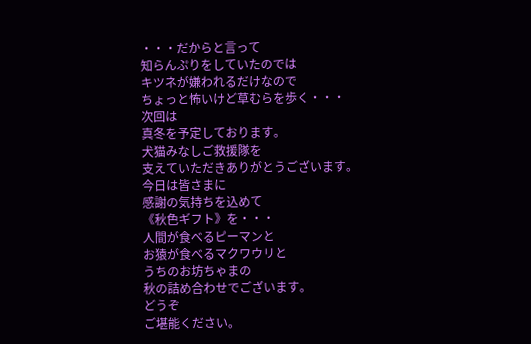・・・だからと言って
知らんぷりをしていたのでは
キツネが嫌われるだけなので
ちょっと怖いけど草むらを歩く・・・
次回は
真冬を予定しております。
犬猫みなしご救援隊を
支えていただきありがとうございます。
今日は皆さまに
感謝の気持ちを込めて
《秋色ギフト》を・・・
人間が食べるピーマンと
お猿が食べるマクワウリと
うちのお坊ちゃまの
秋の詰め合わせでございます。
どうぞ
ご堪能ください。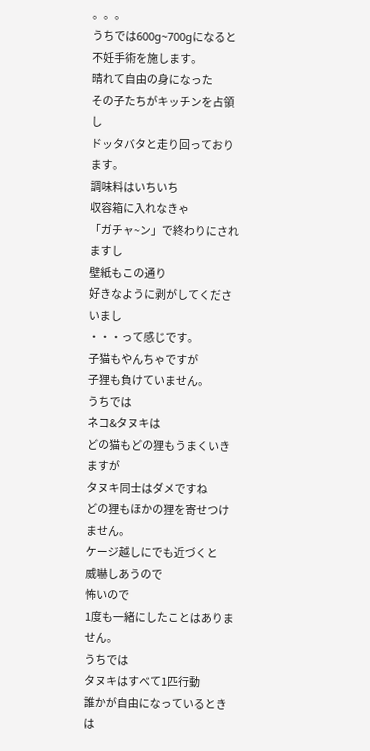。。。
うちでは600g~700gになると
不妊手術を施します。
晴れて自由の身になった
その子たちがキッチンを占領し
ドッタバタと走り回っております。
調味料はいちいち
収容箱に入れなきゃ
「ガチャ~ン」で終わりにされますし
壁紙もこの通り
好きなように剥がしてくださいまし
・・・って感じです。
子猫もやんちゃですが
子狸も負けていません。
うちでは
ネコ&タヌキは
どの猫もどの狸もうまくいきますが
タヌキ同士はダメですね
どの狸もほかの狸を寄せつけません。
ケージ越しにでも近づくと
威嚇しあうので
怖いので
1度も一緒にしたことはありません。
うちでは
タヌキはすべて1匹行動
誰かが自由になっているときは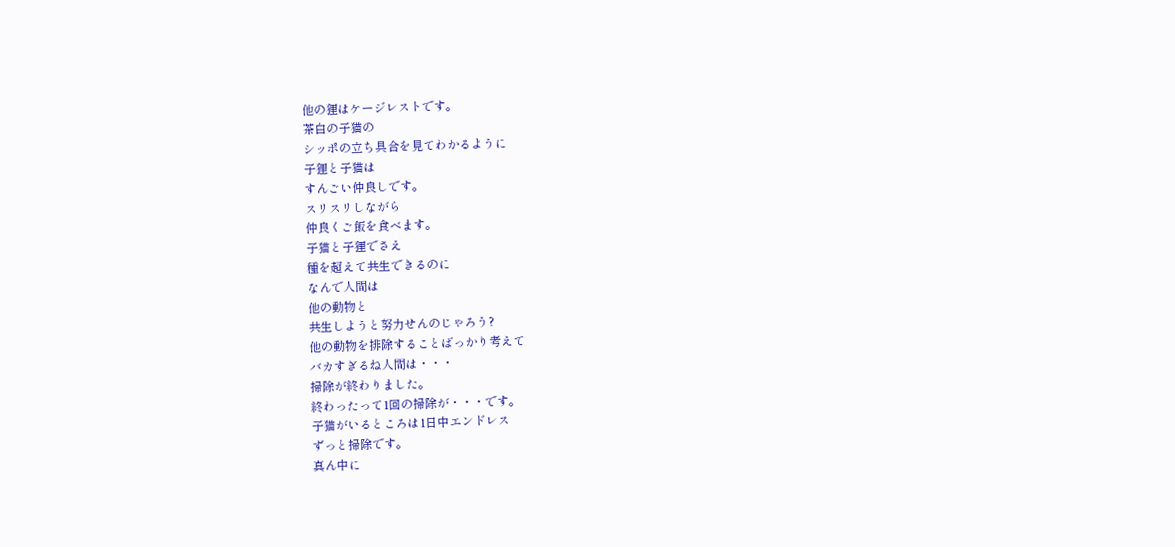他の狸はケージレストです。
茶白の子猫の
シッポの立ち具合を見てわかるように
子狸と子猫は
すんごい仲良しです。
スリスリしながら
仲良くご飯を食べます。
子猫と子狸でさえ
種を超えて共生できるのに
なんで人間は
他の動物と
共生しようと努力せんのじゃろう?
他の動物を排除することばっかり考えて
バカすぎるね人間は・・・
掃除が終わりました。
終わったって1回の掃除が・・・です。
子猫がいるところは1日中エンドレス
ずっと掃除です。
真ん中に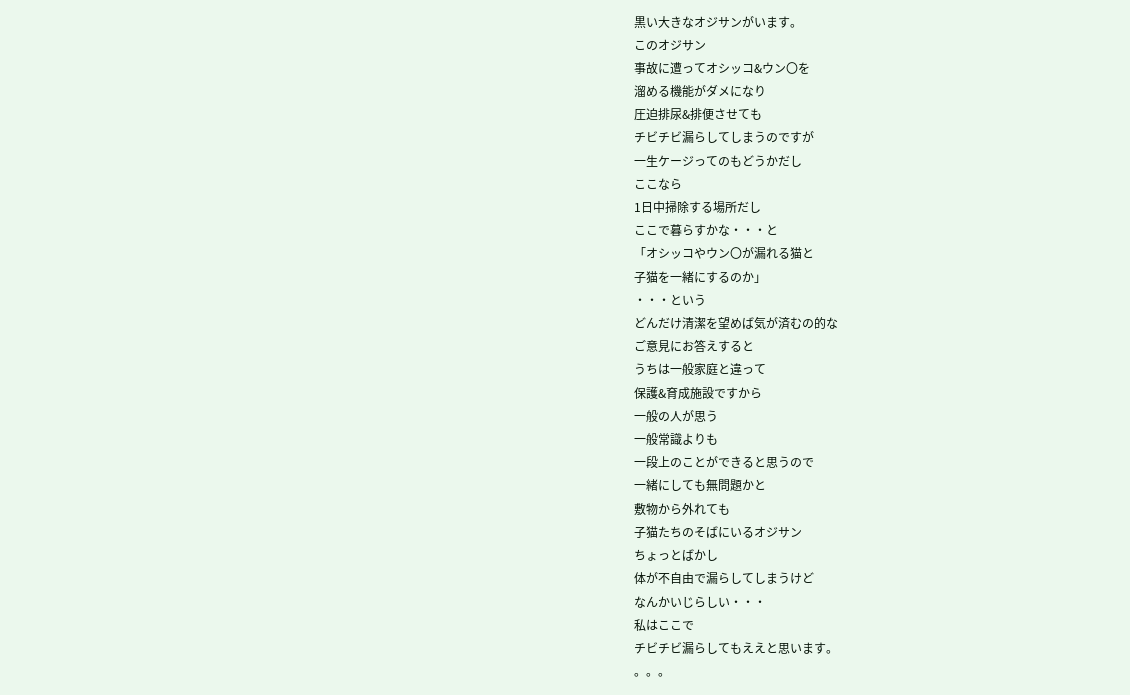黒い大きなオジサンがいます。
このオジサン
事故に遭ってオシッコ&ウン〇を
溜める機能がダメになり
圧迫排尿&排便させても
チビチビ漏らしてしまうのですが
一生ケージってのもどうかだし
ここなら
1日中掃除する場所だし
ここで暮らすかな・・・と
「オシッコやウン〇が漏れる猫と
子猫を一緒にするのか」
・・・という
どんだけ清潔を望めば気が済むの的な
ご意見にお答えすると
うちは一般家庭と違って
保護&育成施設ですから
一般の人が思う
一般常識よりも
一段上のことができると思うので
一緒にしても無問題かと
敷物から外れても
子猫たちのそばにいるオジサン
ちょっとばかし
体が不自由で漏らしてしまうけど
なんかいじらしい・・・
私はここで
チビチビ漏らしてもええと思います。
。。。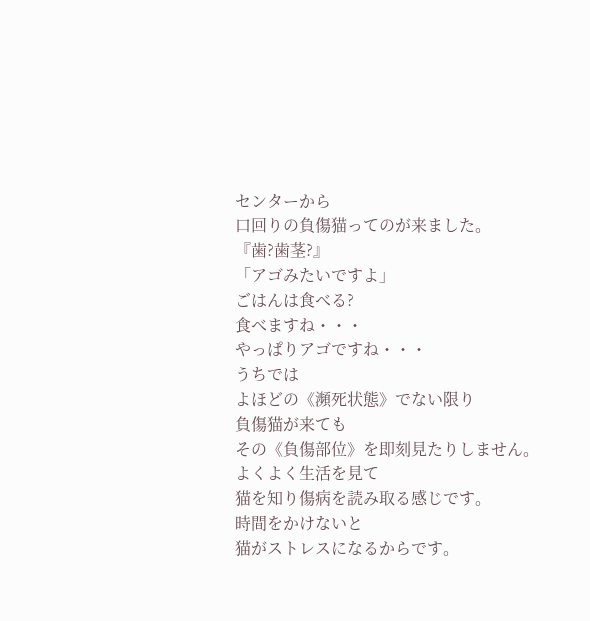センターから
口回りの負傷猫ってのが来ました。
『歯?歯茎?』
「アゴみたいですよ」
ごはんは食べる?
食べますね・・・
やっぱりアゴですね・・・
うちでは
よほどの《瀕死状態》でない限り
負傷猫が来ても
その《負傷部位》を即刻見たりしません。
よくよく生活を見て
猫を知り傷病を読み取る感じです。
時間をかけないと
猫がストレスになるからです。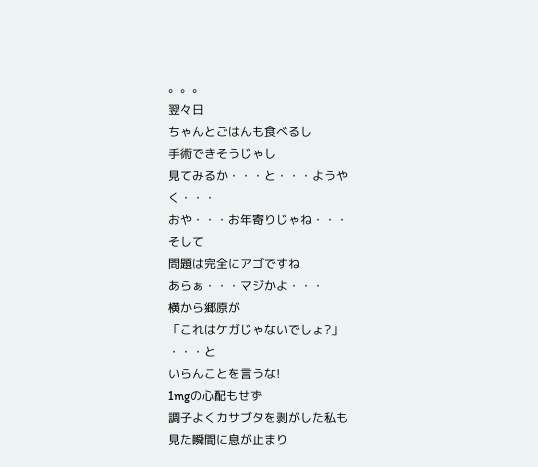。。。
翌々日
ちゃんとごはんも食べるし
手術できそうじゃし
見てみるか・・・と・・・ようやく・・・
おや・・・お年寄りじゃね・・・
そして
問題は完全にアゴですね
あらぁ・・・マジかよ・・・
横から郷原が
「これはケガじゃないでしょ?」
・・・と
いらんことを言うな!
1mgの心配もせず
調子よくカサブタを剥がした私も
見た瞬間に息が止まり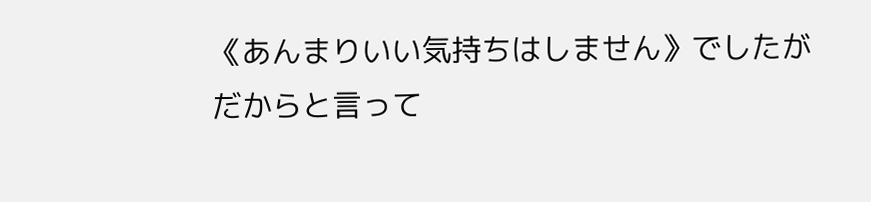《あんまりいい気持ちはしません》でしたが
だからと言って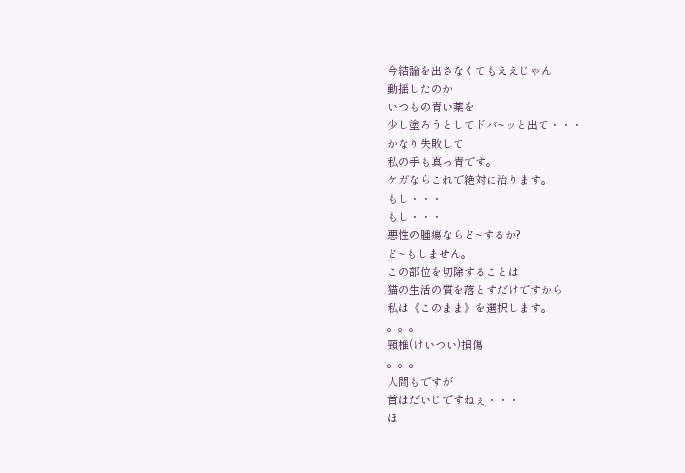今結論を出さなくてもええじゃん
動揺したのか
いつもの青い薬を
少し塗ろうとしてドバ~ッと出て・・・
かなり失敗して
私の手も真っ青です。
ケガならこれで絶対に治ります。
もし・・・
もし・・・
悪性の腫瘍ならど~するか?
ど~もしません。
この部位を切除することは
猫の生活の質を落とすだけですから
私は《このまま》を選択します。
。。。
頸椎(けいつい)損傷
。。。
人間もですが
首はだいじですねぇ・・・
ほ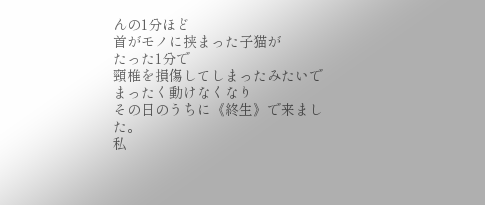んの1分ほど
首がモノに挟まった子猫が
たった1分で
頸椎を損傷してしまったみたいで
まったく動けなくなり
その日のうちに《終生》で来ました。
私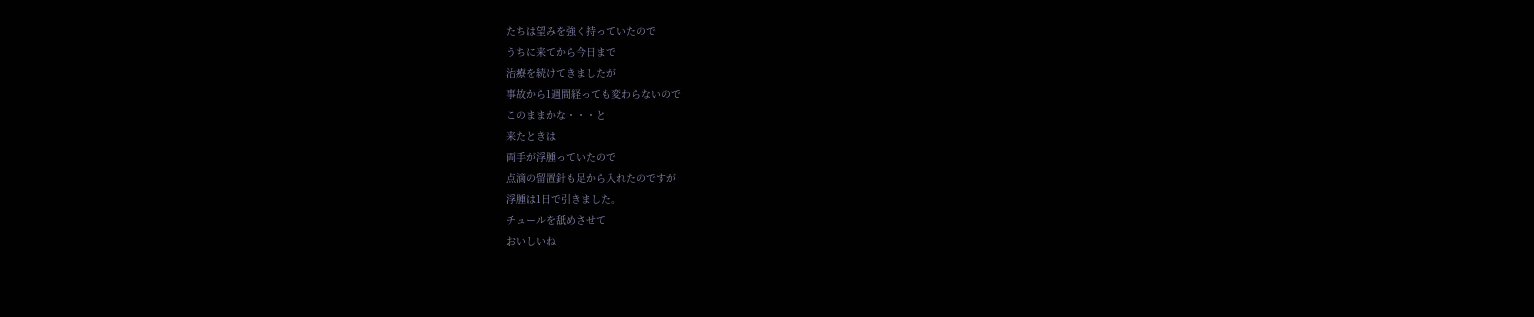たちは望みを強く持っていたので
うちに来てから今日まで
治療を続けてきましたが
事故から1週間経っても変わらないので
このままかな・・・と
来たときは
両手が浮腫っていたので
点滴の留置針も足から入れたのですが
浮腫は1日で引きました。
チュールを舐めさせて
おいしいね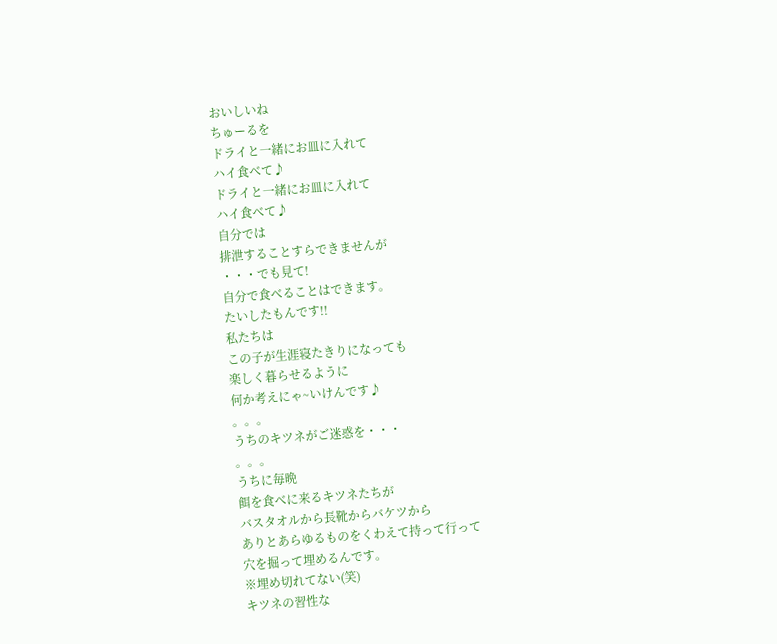おいしいね
ちゅーるを
ドライと一緒にお皿に入れて
ハイ食べて♪
ドライと一緒にお皿に入れて
ハイ食べて♪
自分では
排泄することすらできませんが
・・・でも見て!
自分で食べることはできます。
たいしたもんです!!
私たちは
この子が生涯寝たきりになっても
楽しく暮らせるように
何か考えにゃ~いけんです♪
。。。
うちのキツネがご迷惑を・・・
。。。
うちに毎晩
餌を食べに来るキツネたちが
バスタオルから長靴からバケツから
ありとあらゆるものをくわえて持って行って
穴を掘って埋めるんです。
※埋め切れてない(笑)
キツネの習性な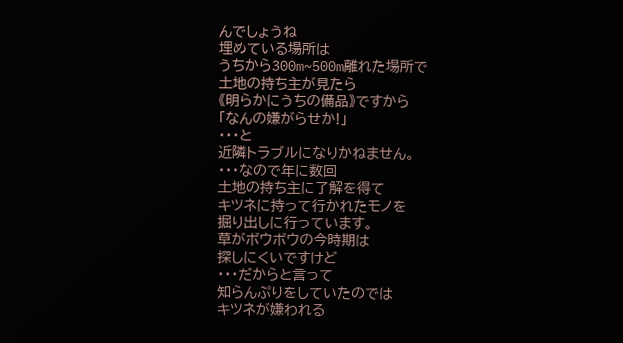んでしょうね
埋めている場所は
うちから300m~500m離れた場所で
土地の持ち主が見たら
《明らかにうちの備品》ですから
「なんの嫌がらせか!」
・・・と
近隣トラブルになりかねません。
・・・なので年に数回
土地の持ち主に了解を得て
キツネに持って行かれたモノを
掘り出しに行っています。
草がボウボウの今時期は
探しにくいですけど
・・・だからと言って
知らんぷりをしていたのでは
キツネが嫌われる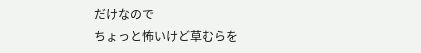だけなので
ちょっと怖いけど草むらを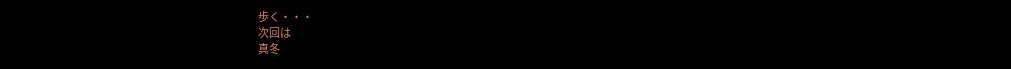歩く・・・
次回は
真冬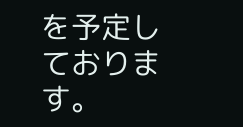を予定しております。